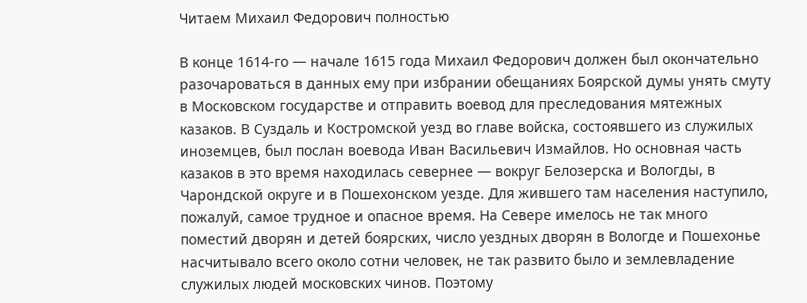Читаем Михаил Федорович полностью

В конце 1614-го — начале 1615 года Михаил Федорович должен был окончательно разочароваться в данных ему при избрании обещаниях Боярской думы унять смуту в Московском государстве и отправить воевод для преследования мятежных казаков. В Суздаль и Костромской уезд во главе войска, состоявшего из служилых иноземцев, был послан воевода Иван Васильевич Измайлов. Но основная часть казаков в это время находилась севернее — вокруг Белозерска и Вологды, в Чарондской округе и в Пошехонском уезде. Для жившего там населения наступило, пожалуй, самое трудное и опасное время. На Севере имелось не так много поместий дворян и детей боярских, число уездных дворян в Вологде и Пошехонье насчитывало всего около сотни человек, не так развито было и землевладение служилых людей московских чинов. Поэтому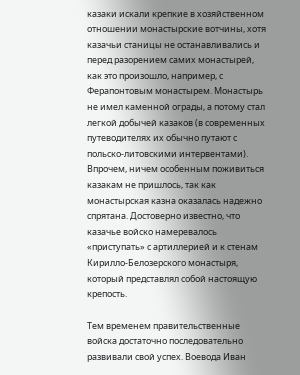казаки искали крепкие в хозяйственном отношении монастырские вотчины, хотя казачьи станицы не останавливались и перед разорением самих монастырей, как это произошло, например, с Ферапонтовым монастырем. Монастырь не имел каменной ограды, а потому стал легкой добычей казаков (в современных путеводителях их обычно путают с польско-литовскими интервентами). Впрочем, ничем особенным поживиться казакам не пришлось, так как монастырская казна оказалась надежно спрятана. Достоверно известно, что казачье войско намеревалось «приступать» с артиллерией и к стенам Кирилло-Белозерского монастыря, который представлял собой настоящую крепость.

Тем временем правительственные войска достаточно последовательно развивали свой успех. Воевода Иван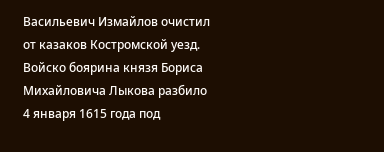Васильевич Измайлов очистил от казаков Костромской уезд. Войско боярина князя Бориса Михайловича Лыкова разбило 4 января 1615 года под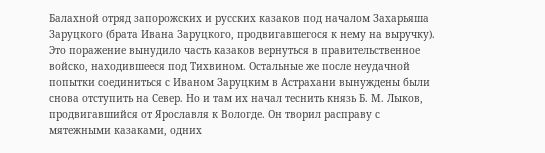Балахной отряд запорожских и русских казаков под началом Захарьяша Заруцкого (брата Ивана Заруцкого, продвигавшегося к нему на выручку). Это поражение вынудило часть казаков вернуться в правительственное войско, находившееся под Тихвином. Остальные же после неудачной попытки соединиться с Иваном Заруцким в Астрахани вынуждены были снова отступить на Север. Но и там их начал теснить князь Б. М. Лыков, продвигавшийся от Ярославля к Вологде. Он творил расправу с мятежными казаками, одних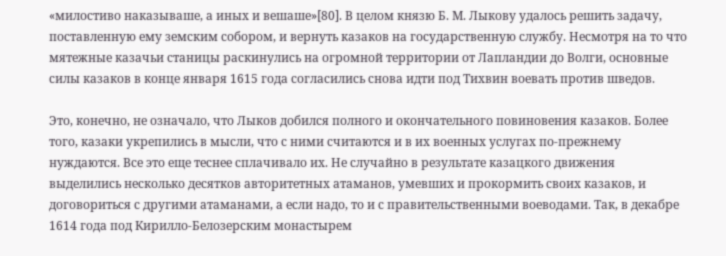«милостиво наказываше, а иных и вешаше»[80]. В целом князю Б. М. Лыкову удалось решить задачу, поставленную ему земским собором, и вернуть казаков на государственную службу. Несмотря на то что мятежные казачьи станицы раскинулись на огромной территории от Лапландии до Волги, основные силы казаков в конце января 1615 года согласились снова идти под Тихвин воевать против шведов.

Это, конечно, не означало, что Лыков добился полного и окончательного повиновения казаков. Более того, казаки укрепились в мысли, что с ними считаются и в их военных услугах по-прежнему нуждаются. Все это еще теснее сплачивало их. Не случайно в результате казацкого движения выделились несколько десятков авторитетных атаманов, умевших и прокормить своих казаков, и договориться с другими атаманами, а если надо, то и с правительственными воеводами. Так, в декабре 1614 года под Кирилло-Белозерским монастырем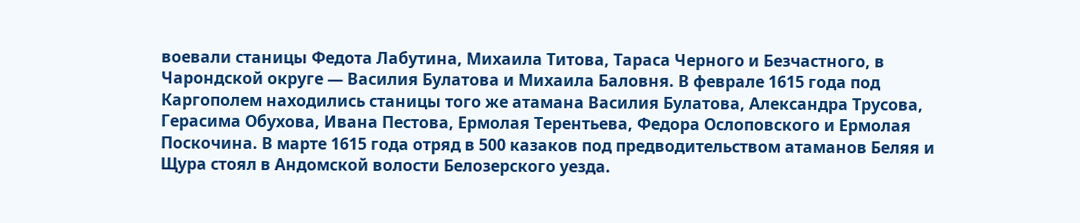воевали станицы Федота Лабутина, Михаила Титова, Тараса Черного и Безчастного, в Чарондской округе — Василия Булатова и Михаила Баловня. В феврале 1615 года под Каргополем находились станицы того же атамана Василия Булатова, Александра Трусова, Герасима Обухова, Ивана Пестова, Ермолая Терентьева, Федора Ослоповского и Ермолая Поскочина. В марте 1615 года отряд в 500 казаков под предводительством атаманов Беляя и Щура стоял в Андомской волости Белозерского уезда.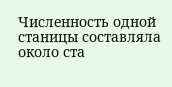Численность одной станицы составляла около ста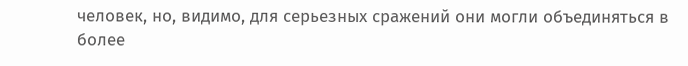человек, но, видимо, для серьезных сражений они могли объединяться в более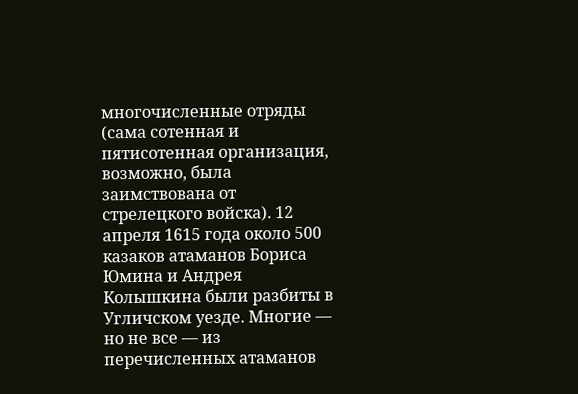многочисленные отряды (сама сотенная и пятисотенная организация, возможно, была заимствована от стрелецкого войска). 12 апреля 1615 года около 500 казаков атаманов Бориса Юмина и Андрея Колышкина были разбиты в Угличском уезде. Многие — но не все — из перечисленных атаманов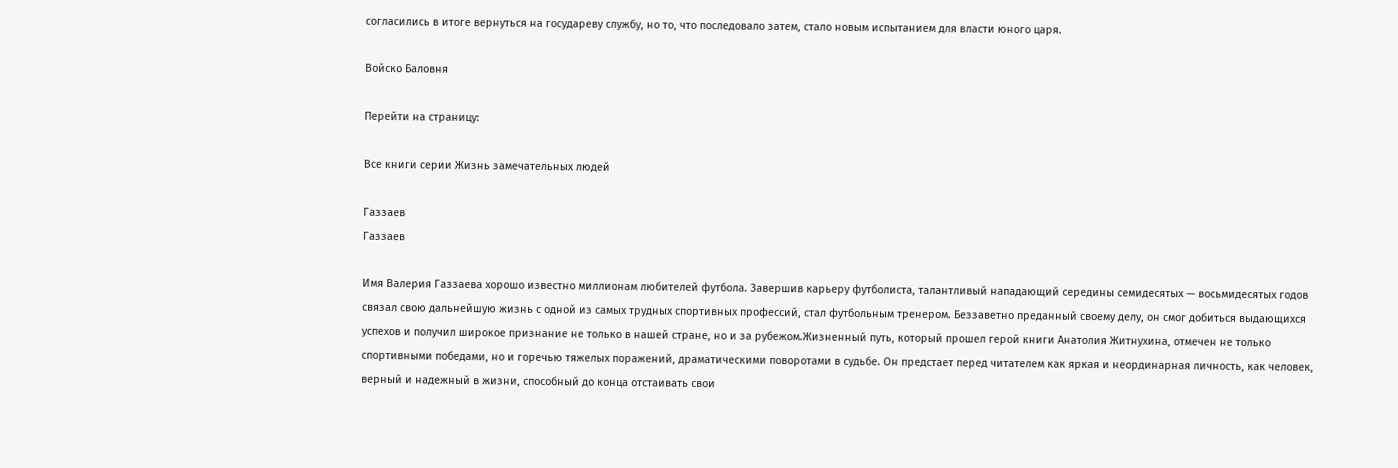согласились в итоге вернуться на государеву службу, но то, что последовало затем, стало новым испытанием для власти юного царя.

Войско Баловня

Перейти на страницу:

Все книги серии Жизнь замечательных людей

Газзаев
Газзаев

Имя Валерия Газзаева хорошо известно миллионам любителей футбола. Завершив карьеру футболиста, талантливый нападающий середины семидесятых — восьмидесятых годов связал свою дальнейшую жизнь с одной из самых трудных спортивных профессий, стал футбольным тренером. Беззаветно преданный своему делу, он смог добиться выдающихся успехов и получил широкое признание не только в нашей стране, но и за рубежом.Жизненный путь, который прошел герой книги Анатолия Житнухина, отмечен не только спортивными победами, но и горечью тяжелых поражений, драматическими поворотами в судьбе. Он предстает перед читателем как яркая и неординарная личность, как человек, верный и надежный в жизни, способный до конца отстаивать свои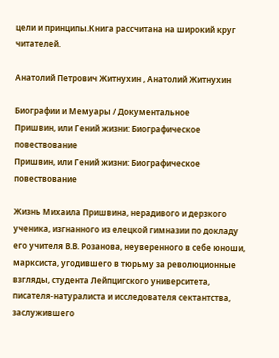цели и принципы.Книга рассчитана на широкий круг читателей.

Анатолий Петрович Житнухин , Анатолий Житнухин

Биографии и Мемуары / Документальное
Пришвин, или Гений жизни: Биографическое повествование
Пришвин, или Гений жизни: Биографическое повествование

Жизнь Михаила Пришвина, нерадивого и дерзкого ученика, изгнанного из елецкой гимназии по докладу его учителя В.В. Розанова, неуверенного в себе юноши, марксиста, угодившего в тюрьму за революционные взгляды, студента Лейпцигского университета, писателя-натуралиста и исследователя сектантства, заслужившего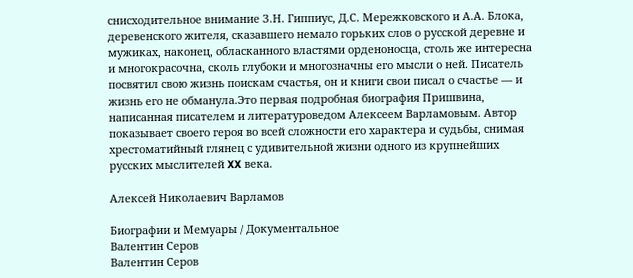снисходительное внимание З.Н. Гиппиус, Д.С. Мережковского и А.А. Блока, деревенского жителя, сказавшего немало горьких слов о русской деревне и мужиках, наконец, обласканного властями орденоносца, столь же интересна и многокрасочна, сколь глубоки и многозначны его мысли о ней. Писатель посвятил свою жизнь поискам счастья, он и книги свои писал о счастье — и жизнь его не обманула.Это первая подробная биография Пришвина, написанная писателем и литературоведом Алексеем Варламовым. Автор показывает своего героя во всей сложности его характера и судьбы, снимая хрестоматийный глянец с удивительной жизни одного из крупнейших русских мыслителей XX века.

Алексей Николаевич Варламов

Биографии и Мемуары / Документальное
Валентин Серов
Валентин Серов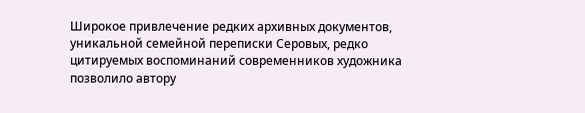Широкое привлечение редких архивных документов, уникальной семейной переписки Серовых, редко цитируемых воспоминаний современников художника позволило автору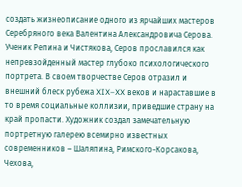создать жизнеописание одного из ярчайших мастеров Серебряного века Валентина Александровича Серова. Ученик Репина и Чистякова, Серов прославился как непревзойденный мастер глубоко психологического портрета. В своем творчестве Серов отразил и внешний блеск рубежа XIX–XX веков и нараставшие в то время социальные коллизии, приведшие страну на край пропасти. Художник создал замечательную портретную галерею всемирно известных современников – Шаляпина, Римского-Корсакова, Чехова,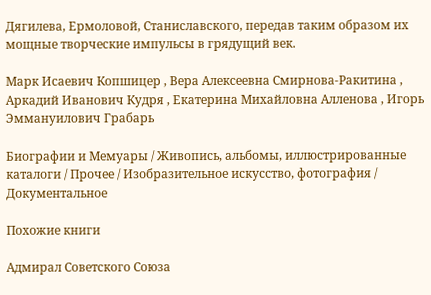Дягилева, Ермоловой, Станиславского, передав таким образом их мощные творческие импульсы в грядущий век.

Марк Исаевич Копшицер , Вера Алексеевна Смирнова-Ракитина , Аркадий Иванович Кудря , Екатерина Михайловна Алленова , Игорь Эммануилович Грабарь

Биографии и Мемуары / Живопись, альбомы, иллюстрированные каталоги / Прочее / Изобразительное искусство, фотография / Документальное

Похожие книги

Адмирал Советского Союза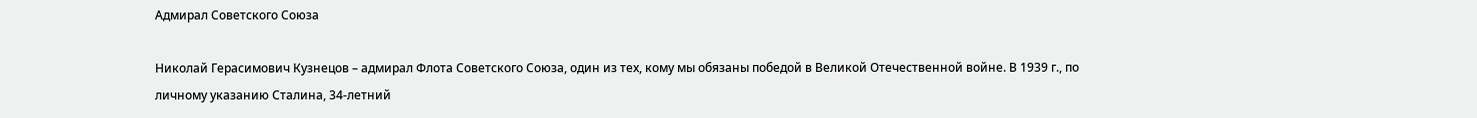Адмирал Советского Союза

Николай Герасимович Кузнецов – адмирал Флота Советского Союза, один из тех, кому мы обязаны победой в Великой Отечественной войне. В 1939 г., по личному указанию Сталина, 34-летний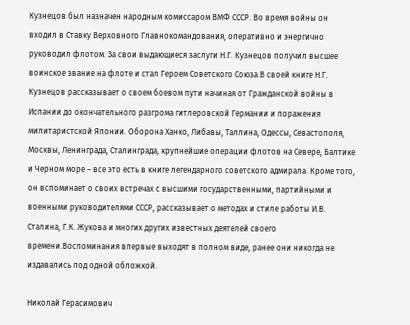Кузнецов был назначен народным комиссаром ВМФ СССР. Во время войны он входил в Ставку Верховного Главнокомандования, оперативно и энергично руководил флотом. За свои выдающиеся заслуги Н.Г. Кузнецов получил высшее воинское звание на флоте и стал Героем Советского Союза.В своей книге Н.Г. Кузнецов рассказывает о своем боевом пути начиная от Гражданской войны в Испании до окончательного разгрома гитлеровской Германии и поражения милитаристской Японии. Оборона Ханко, Либавы, Таллина, Одессы, Севастополя, Москвы, Ленинграда, Сталинграда, крупнейшие операции флотов на Севере, Балтике и Черном море – все это есть в книге легендарного советского адмирала. Кроме того, он вспоминает о своих встречах с высшими государственными, партийными и военными руководителями СССР, рассказывает о методах и стиле работы И.В. Сталина, Г.К. Жукова и многих других известных деятелей своего времени.Воспоминания впервые выходят в полном виде, ранее они никогда не издавались под одной обложкой.

Николай Герасимович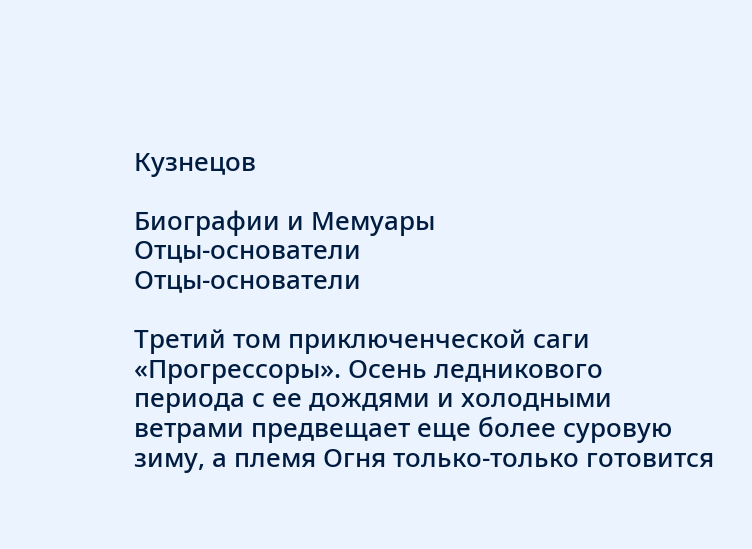Кузнецов

Биографии и Мемуары
Отцы-основатели
Отцы-основатели

Третий том приключенческой саги «Прогрессоры». Осень ледникового периода с ее дождями и холодными ветрами предвещает еще более суровую зиму, а племя Огня только-только готовится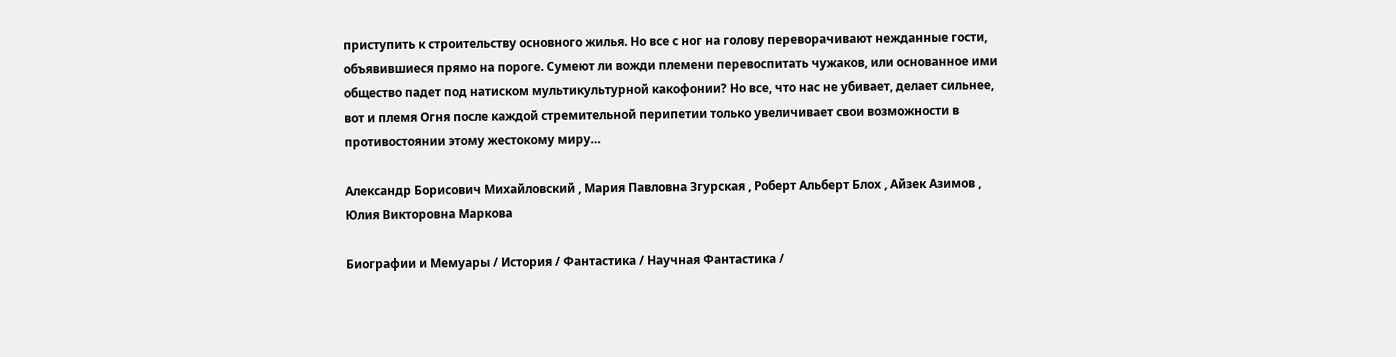приступить к строительству основного жилья. Но все с ног на голову переворачивают нежданные гости, объявившиеся прямо на пороге. Сумеют ли вожди племени перевоспитать чужаков, или основанное ими общество падет под натиском мультикультурной какофонии? Но все, что нас не убивает, делает сильнее, вот и племя Огня после каждой стремительной перипетии только увеличивает свои возможности в противостоянии этому жестокому миру…

Александр Борисович Михайловский , Мария Павловна Згурская , Роберт Альберт Блох , Айзек Азимов , Юлия Викторовна Маркова

Биографии и Мемуары / История / Фантастика / Научная Фантастика /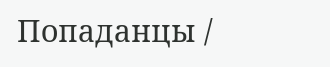Попаданцы /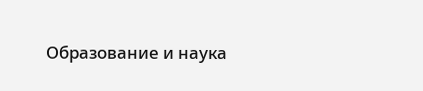Образование и наука